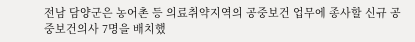전남 담양군은 농어촌 등 의료취약지역의 공중보건 업무에 종사할 신규 공중보건의사 7명을 배치했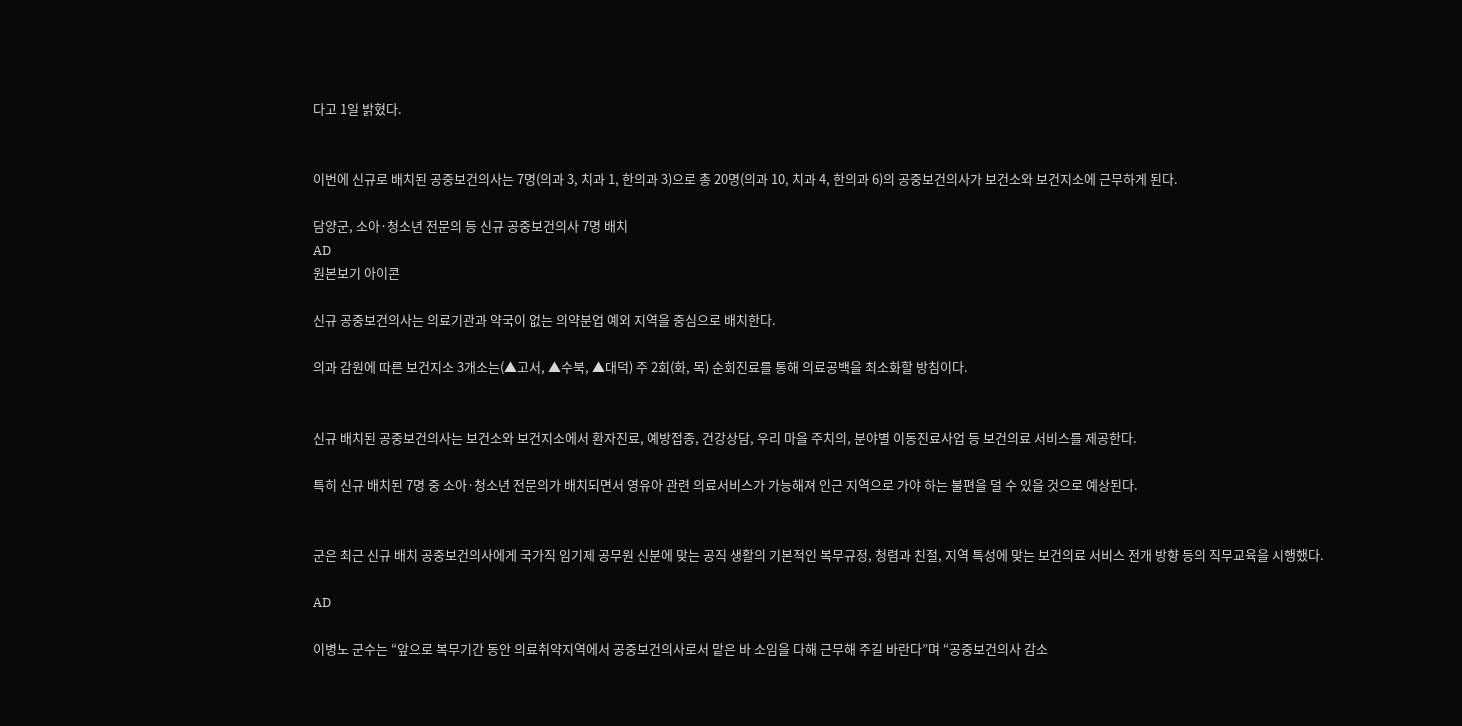다고 1일 밝혔다.


이번에 신규로 배치된 공중보건의사는 7명(의과 3, 치과 1, 한의과 3)으로 총 20명(의과 10, 치과 4, 한의과 6)의 공중보건의사가 보건소와 보건지소에 근무하게 된다.

담양군, 소아·청소년 전문의 등 신규 공중보건의사 7명 배치
AD
원본보기 아이콘

신규 공중보건의사는 의료기관과 약국이 없는 의약분업 예외 지역을 중심으로 배치한다.

의과 감원에 따른 보건지소 3개소는(▲고서, ▲수북, ▲대덕) 주 2회(화, 목) 순회진료를 통해 의료공백을 최소화할 방침이다.


신규 배치된 공중보건의사는 보건소와 보건지소에서 환자진료, 예방접종, 건강상담, 우리 마을 주치의, 분야별 이동진료사업 등 보건의료 서비스를 제공한다.

특히 신규 배치된 7명 중 소아·청소년 전문의가 배치되면서 영유아 관련 의료서비스가 가능해져 인근 지역으로 가야 하는 불편을 덜 수 있을 것으로 예상된다.


군은 최근 신규 배치 공중보건의사에게 국가직 임기제 공무원 신분에 맞는 공직 생활의 기본적인 복무규정, 청렴과 친절, 지역 특성에 맞는 보건의료 서비스 전개 방향 등의 직무교육을 시행했다.

AD

이병노 군수는 “앞으로 복무기간 동안 의료취약지역에서 공중보건의사로서 맡은 바 소임을 다해 근무해 주길 바란다”며 “공중보건의사 감소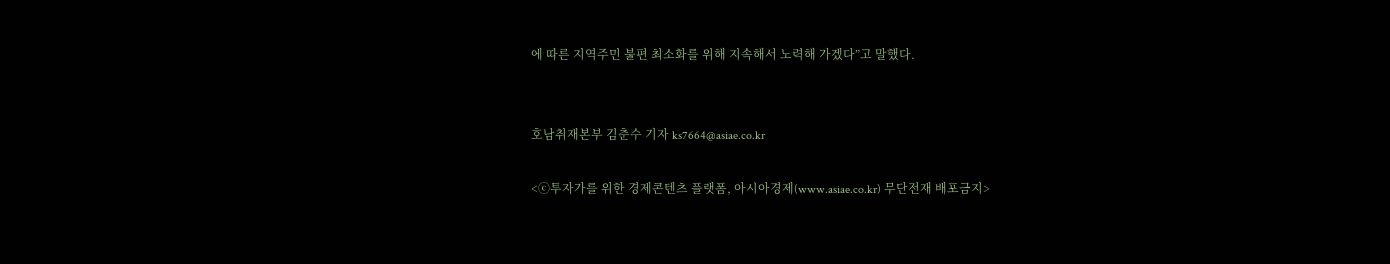에 따른 지역주민 불편 최소화를 위해 지속해서 노력해 가겠다”고 말했다.


호남취재본부 김춘수 기자 ks7664@asiae.co.kr

<ⓒ투자가를 위한 경제콘텐츠 플랫폼, 아시아경제(www.asiae.co.kr) 무단전재 배포금지>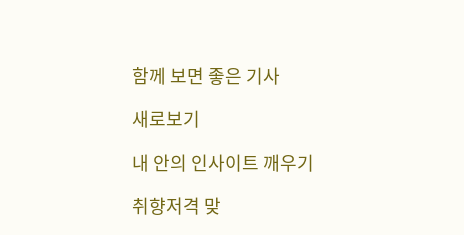함께 보면 좋은 기사

새로보기

내 안의 인사이트 깨우기

취향저격 맞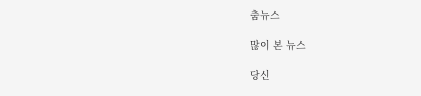춤뉴스

많이 본 뉴스

당신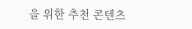을 위한 추천 콘텐츠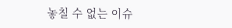놓칠 수 없는 이슈